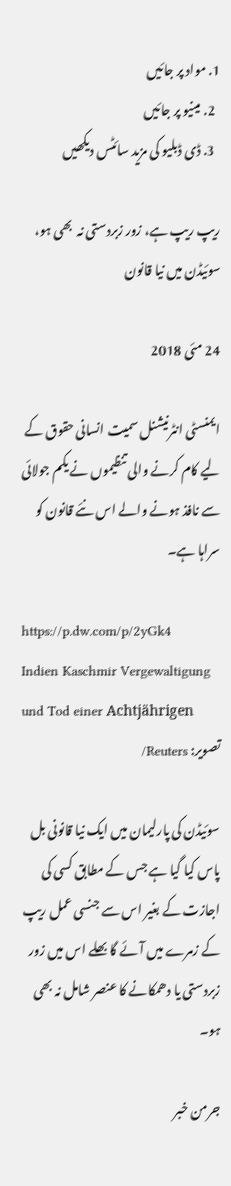1. مواد پر جائیں
  2. مینیو پر جائیں
  3. ڈی ڈبلیو کی مزید سائٹس دیکھیں

ریپ ریپ ہے، زور زبردستی نہ  بھی ہو، سوئیڈن میں نیا قانون

24 مئی 2018

ایمنسٹی انٹرنیشنل سمیت انسانی حقوق کے لیے کام کرنے والی تنظیموں نے یکم جولائی سے نافذ ہونے والے اس نئے قانون کو سراہا ہے۔

https://p.dw.com/p/2yGk4
Indien Kaschmir Vergewaltigung und Tod einer Achtjährigen
تصویر: Reuters/

سوئیڈن کی پارلیمان میں ایک نیا قانونی بل پاس کیا گیا ہے جس کے مطابق کسی کی اجازت کے بغیر اس سے جنسی عمل ریپ کے زمرے میں آئے گا بھلے اس میں زور زبردستی یا دھمکانے کا عنصر شامل نہ بھی ہو۔

جرمن خبر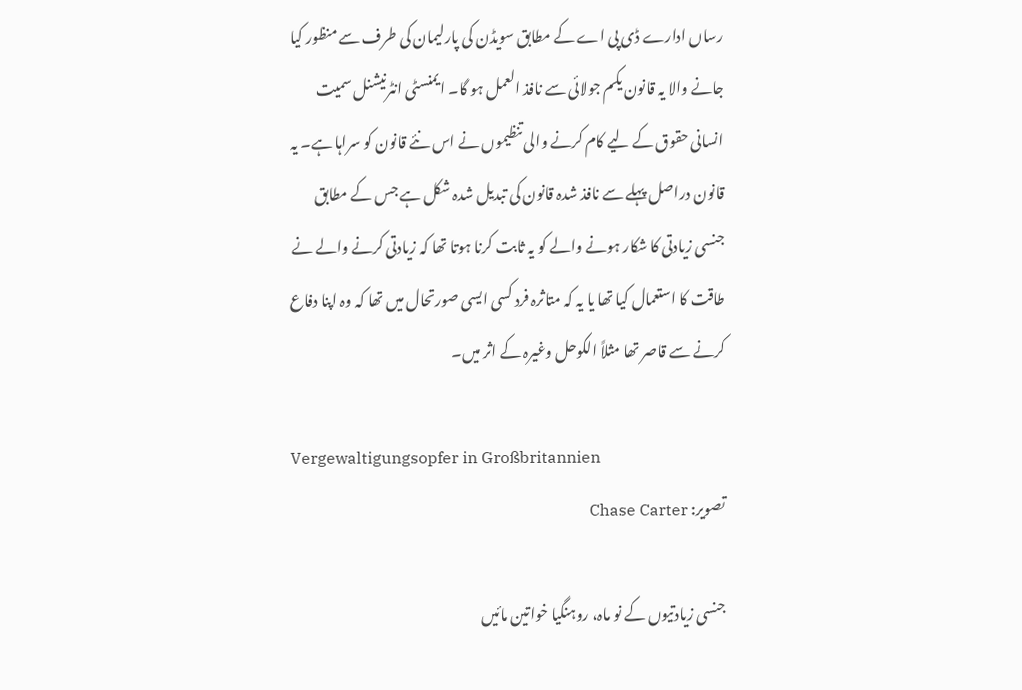رساں ادارے ڈی پی اے کے مطابق سویڈن کی پارلیمان کی طرف سے منظور کیا جانے والا یہ قانون یکم جولائی سے نافذ العمل ہو گا۔ ایمنسٹی انٹرنیشنل سمیت انسانی حقوق کے لیے کام کرنے والی تنظیموں نے اس نئے قانون کو سراہا ہے۔ یہ قانون دراصل پہلے سے نافذ شدہ قانون کی تبدیل شدہ شکل ہے جس کے مطابق جنسی زیادتی کا شکار ہونے والے کو یہ ثابت کرنا ہوتا تھا کہ زیادتی کرنے والے نے طاقت کا استعمال کیا تھا یا یہ کہ متاثرہ فرد کسی ایسی صورتحال میں تھا کہ وہ اپنا دفاع کرنے سے قاصر تھا مثلاً الکوحل وغیرہ کے اثر میں۔

Vergewaltigungsopfer in Großbritannien
تصویر: Chase Carter

جنسی زیادتیوں کے نو ماہ، روہنگیا خواتین مائیں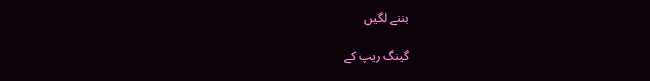بننے لگیں

گینگ ریپ کے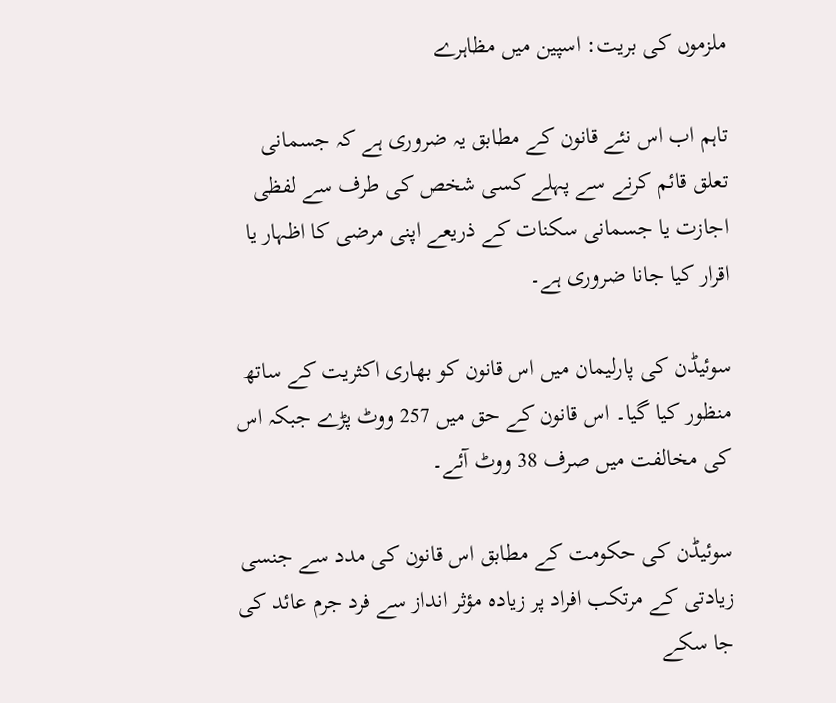ملزموں کی بریت: اسپین میں مظاہرے

تاہم اب اس نئے قانون کے مطابق یہ ضروری ہے کہ جسمانی تعلق قائم کرنے سے پہلے کسی شخص کی طرف سے لفظی اجازت یا جسمانی سکنات کے ذریعے اپنی مرضی کا اظہار یا اقرار کیا جانا ضروری ہے۔

سوئیڈن کی پارلیمان میں اس قانون کو بھاری اکثریت کے ساتھ منظور کیا گیا۔ اس قانون کے حق میں 257 ووٹ پڑے جبکہ اس کی مخالفت میں صرف 38 ووٹ آئے۔

سوئیڈن کی حکومت کے مطابق اس قانون کی مدد سے جنسی زیادتی کے مرتکب افراد پر زیادہ مؤثر انداز سے فرد جرم عائد کی جا سکے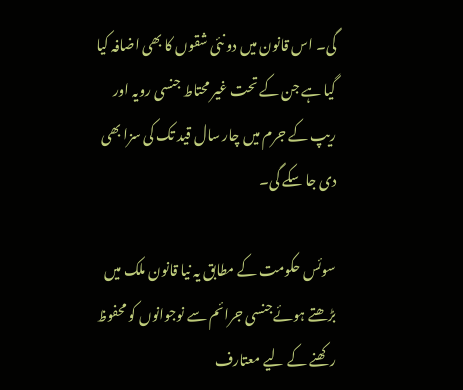گی۔ اس قانون میں دو نئی شقوں کا بھی اضافہ کیا گیا ہے جن کے تحت غیر محتاط جنسی رویہ اور ریپ کے جرم میں چار سال قید تک کی سزا بھی دی جا سکے گی۔

سوئس حکومت کے مطابق یہ نیا قانون ملک میں بڑھتے ہوئےجنسی جرائم سے نوجوانوں کو محفوظ رکھنے کے لیے معتارف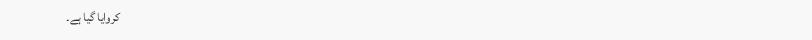کروایا گیا ہے۔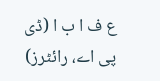ع ف ا ب ا (ڈی پی اے، رائٹرز)